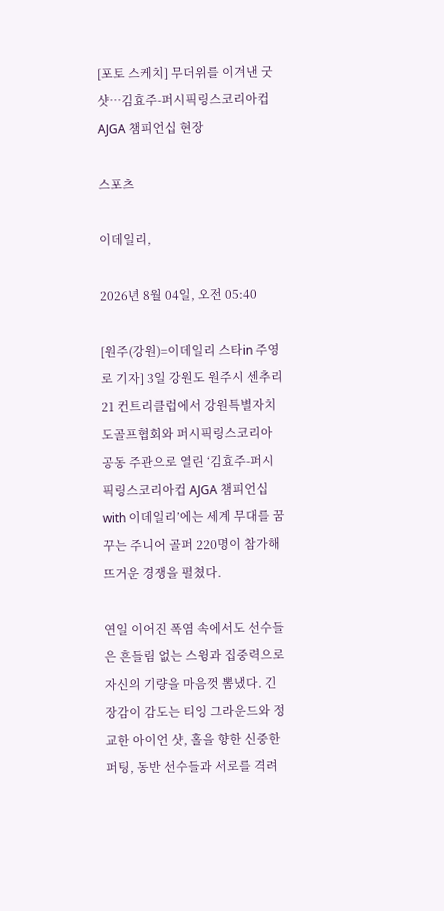[포토 스케치] 무더위를 이겨낸 굿샷…김효주-퍼시픽링스코리아컵 AJGA 챔피언십 현장

스포츠

이데일리,

2026년 8월 04일, 오전 05:40

[원주(강원)=이데일리 스타in 주영로 기자] 3일 강원도 원주시 센추리21 컨트리클럽에서 강원특별자치도골프협회와 퍼시픽링스코리아 공동 주관으로 열린 ‘김효주-퍼시픽링스코리아컵 AJGA 챔피언십 with 이데일리’에는 세계 무대를 꿈꾸는 주니어 골퍼 220명이 참가해 뜨거운 경쟁을 펼쳤다.

연일 이어진 폭염 속에서도 선수들은 흔들림 없는 스윙과 집중력으로 자신의 기량을 마음껏 뽐냈다. 긴장감이 감도는 티잉 그라운드와 정교한 아이언 샷, 홀을 향한 신중한 퍼팅, 동반 선수들과 서로를 격려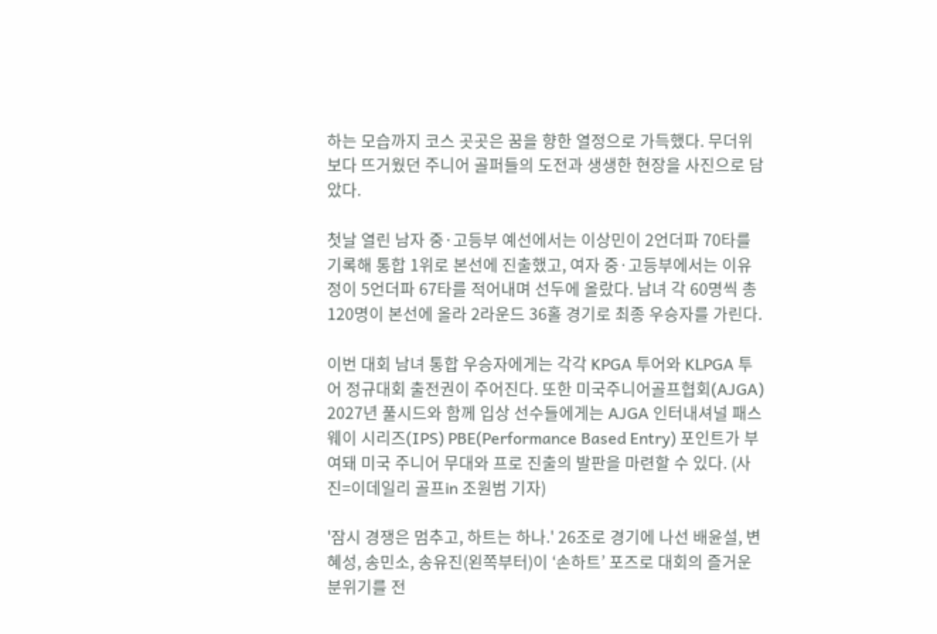하는 모습까지 코스 곳곳은 꿈을 향한 열정으로 가득했다. 무더위보다 뜨거웠던 주니어 골퍼들의 도전과 생생한 현장을 사진으로 담았다.

첫날 열린 남자 중·고등부 예선에서는 이상민이 2언더파 70타를 기록해 통합 1위로 본선에 진출했고, 여자 중·고등부에서는 이유정이 5언더파 67타를 적어내며 선두에 올랐다. 남녀 각 60명씩 총 120명이 본선에 올라 2라운드 36홀 경기로 최종 우승자를 가린다.

이번 대회 남녀 통합 우승자에게는 각각 KPGA 투어와 KLPGA 투어 정규대회 출전권이 주어진다. 또한 미국주니어골프협회(AJGA) 2027년 풀시드와 함께 입상 선수들에게는 AJGA 인터내셔널 패스웨이 시리즈(IPS) PBE(Performance Based Entry) 포인트가 부여돼 미국 주니어 무대와 프로 진출의 발판을 마련할 수 있다. (사진=이데일리 골프in 조원범 기자)

'잠시 경쟁은 멈추고, 하트는 하나.' 26조로 경기에 나선 배윤설, 변혜성, 송민소, 송유진(왼쪽부터)이 ‘손하트’ 포즈로 대회의 즐거운 분위기를 전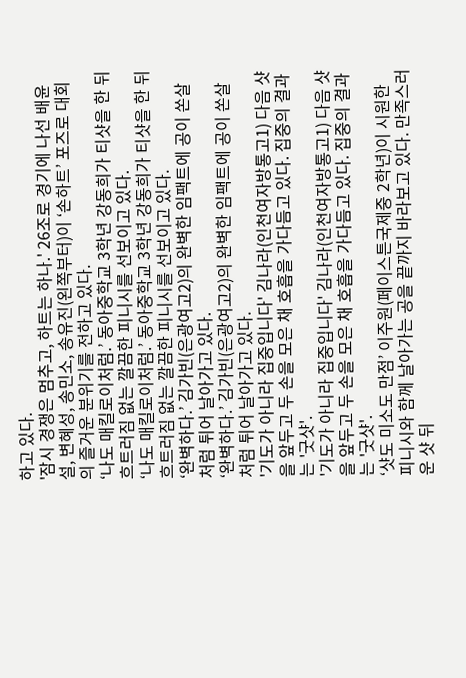하고 있다.
'잠시 경쟁은 멈추고, 하트는 하나.' 26조로 경기에 나선 배윤설, 변혜성, 송민소, 송유진(왼쪽부터)이 ‘손하트’ 포즈로 대회의 즐거운 분위기를 전하고 있다.
‘나도 매킬로이처럼.’ 동아중학교 3학년 강동희가 티샷을 한 뒤 흐트러짐 없는 깔끔한 피니시를 선보이고 있다.
‘나도 매킬로이처럼.’ 동아중학교 3학년 강동희가 티샷을 한 뒤 흐트러짐 없는 깔끔한 피니시를 선보이고 있다.
‘완벽하다.’ 김가빈(은광여고2)의 완벽한 임팩트에 공이 쏜살처럼 튀어 날아가고 있다.
‘완벽하다.’ 김가빈(은광여고2)의 완벽한 임팩트에 공이 쏜살처럼 튀어 날아가고 있다.
'기도가 아니라 집중입니다' 김나라(인천여자방통고1) 다음 샷을 앞두고 두 손을 모은 채 호흡을 가다듬고 있다. 집중의 결과는 '굿샷'.
'기도가 아니라 집중입니다' 김나라(인천여자방통고1) 다음 샷을 앞두고 두 손을 모은 채 호흡을 가다듬고 있다. 집중의 결과는 '굿샷'.
‘샷도 미소도 만점’ 이주원(페이스튼국제중 2학년)이 시원한 피니시와 함께 날아가는 공을 끝까지 바라보고 있다. 만족스러운 샷 뒤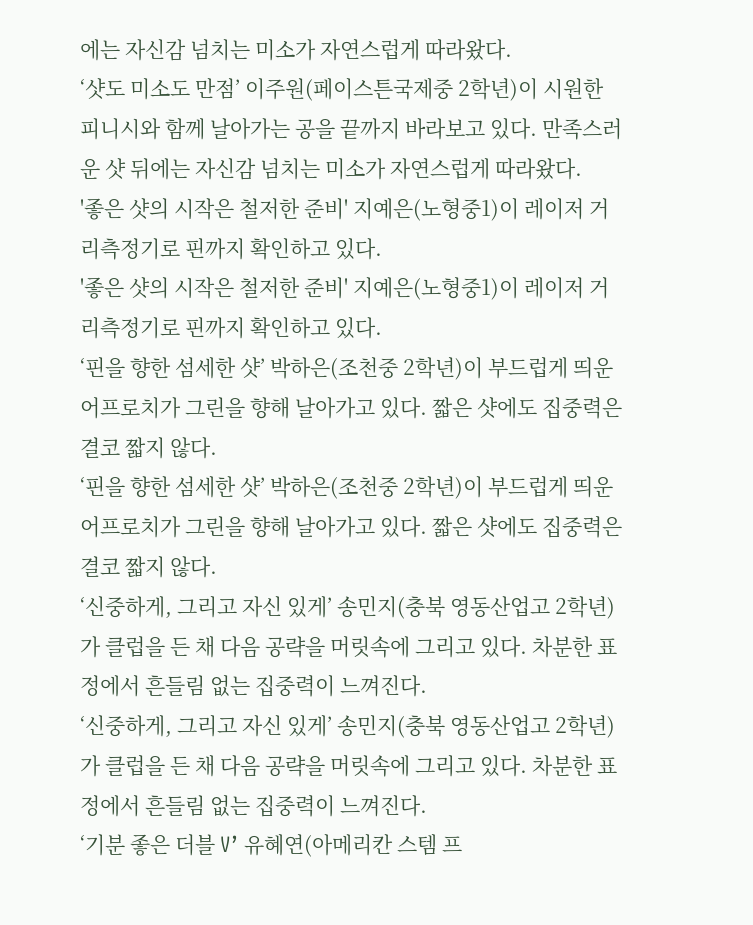에는 자신감 넘치는 미소가 자연스럽게 따라왔다.
‘샷도 미소도 만점’ 이주원(페이스튼국제중 2학년)이 시원한 피니시와 함께 날아가는 공을 끝까지 바라보고 있다. 만족스러운 샷 뒤에는 자신감 넘치는 미소가 자연스럽게 따라왔다.
'좋은 샷의 시작은 철저한 준비' 지예은(노형중1)이 레이저 거리측정기로 핀까지 확인하고 있다.
'좋은 샷의 시작은 철저한 준비' 지예은(노형중1)이 레이저 거리측정기로 핀까지 확인하고 있다.
‘핀을 향한 섬세한 샷’ 박하은(조천중 2학년)이 부드럽게 띄운 어프로치가 그린을 향해 날아가고 있다. 짧은 샷에도 집중력은 결코 짧지 않다.
‘핀을 향한 섬세한 샷’ 박하은(조천중 2학년)이 부드럽게 띄운 어프로치가 그린을 향해 날아가고 있다. 짧은 샷에도 집중력은 결코 짧지 않다.
‘신중하게, 그리고 자신 있게’ 송민지(충북 영동산업고 2학년)가 클럽을 든 채 다음 공략을 머릿속에 그리고 있다. 차분한 표정에서 흔들림 없는 집중력이 느껴진다.
‘신중하게, 그리고 자신 있게’ 송민지(충북 영동산업고 2학년)가 클럽을 든 채 다음 공략을 머릿속에 그리고 있다. 차분한 표정에서 흔들림 없는 집중력이 느껴진다.
‘기분 좋은 더블 V’ 유혜연(아메리칸 스템 프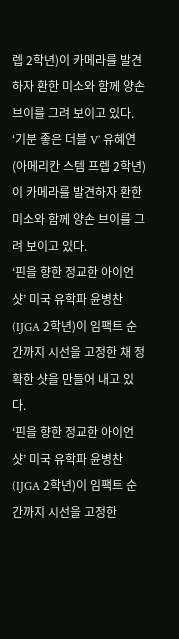렙 2학년)이 카메라를 발견하자 환한 미소와 함께 양손 브이를 그려 보이고 있다.
‘기분 좋은 더블 V’ 유혜연(아메리칸 스템 프렙 2학년)이 카메라를 발견하자 환한 미소와 함께 양손 브이를 그려 보이고 있다.
‘핀을 향한 정교한 아이언샷’ 미국 유학파 윤병찬(IJGA 2학년)이 임팩트 순간까지 시선을 고정한 채 정확한 샷을 만들어 내고 있다.
‘핀을 향한 정교한 아이언샷’ 미국 유학파 윤병찬(IJGA 2학년)이 임팩트 순간까지 시선을 고정한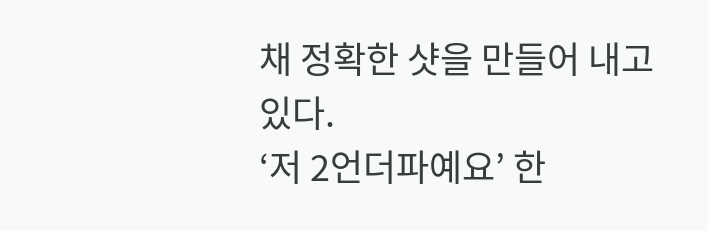채 정확한 샷을 만들어 내고 있다.
‘저 2언더파예요’ 한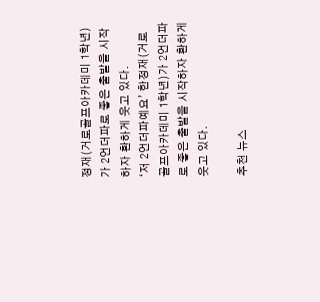정재(거로골프아카데미 1학년)가 2언더파로 좋은 출발을 시작하자 환하게 웃고 있다.
‘저 2언더파예요’ 한정재(거로골프아카데미 1학년)가 2언더파로 좋은 출발을 시작하자 환하게 웃고 있다.

추천 뉴스